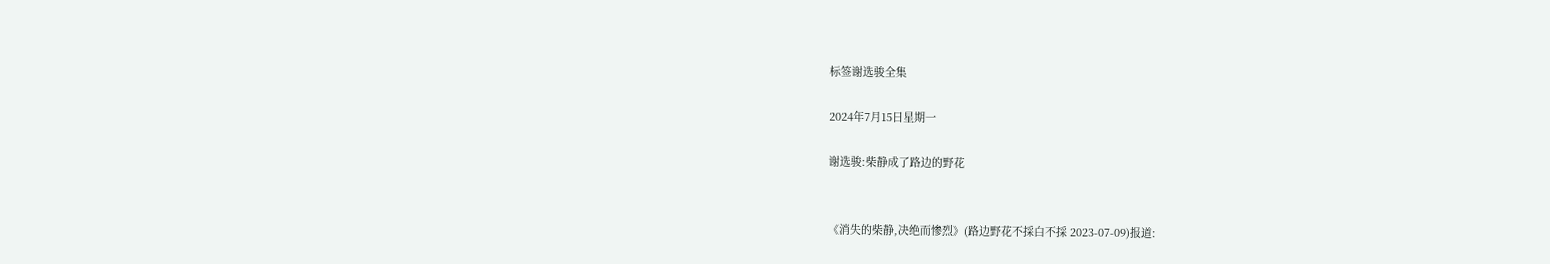标签谢选骏全集

2024年7月15日星期一

谢选骏:柴静成了路边的野花


《消失的柴静,决绝而惨烈》(路边野花不採白不採 2023-07-09)报道: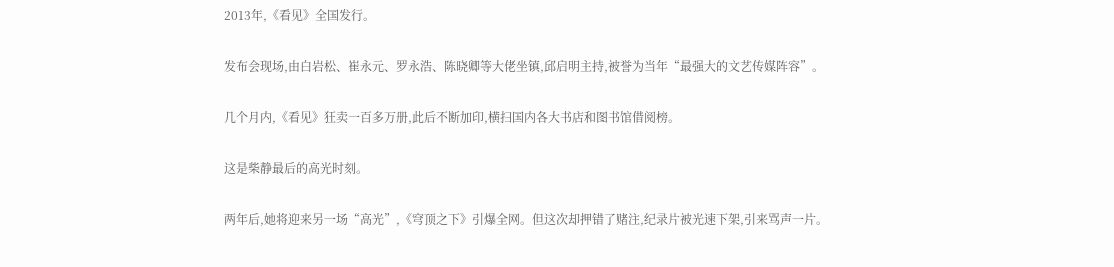2013年,《看见》全国发行。

发布会现场,由白岩松、崔永元、罗永浩、陈晓卿等大佬坐镇,邱启明主持,被誉为当年“最强大的文艺传媒阵容”。

几个月内,《看见》狂卖一百多万册,此后不断加印,横扫国内各大书店和图书馆借阅榜。

这是柴静最后的高光时刻。

两年后,她将迎来另一场“高光”,《穹顶之下》引爆全网。但这次却押错了赌注,纪录片被光速下架,引来骂声一片。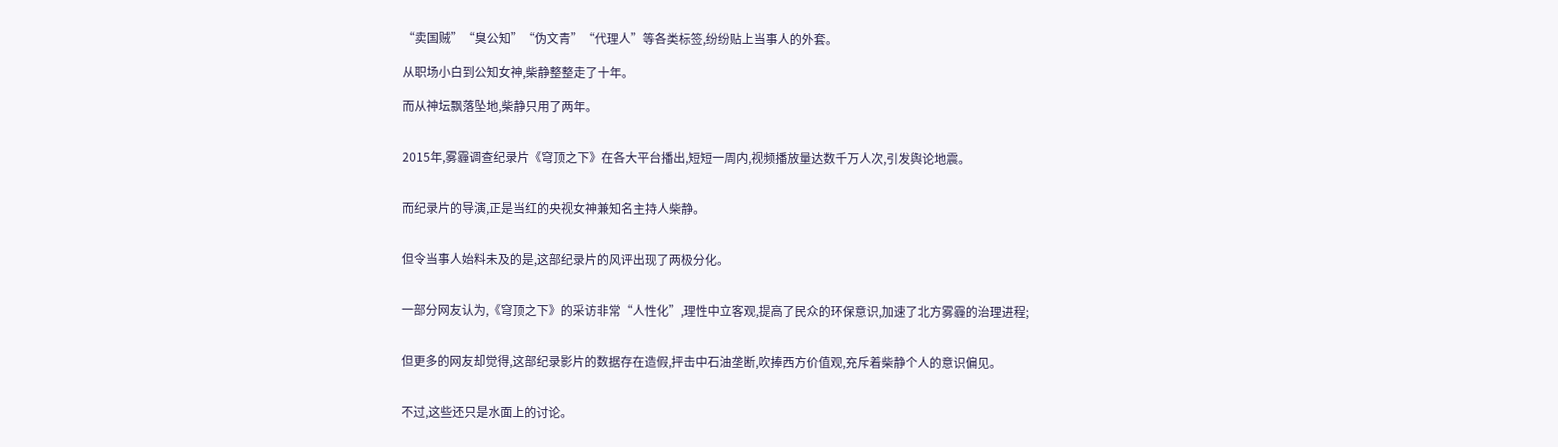“卖国贼”“臭公知”“伪文青”“代理人”等各类标签,纷纷贴上当事人的外套。

从职场小白到公知女神,柴静整整走了十年。

而从神坛飘落坠地,柴静只用了两年。


2015年,雾霾调查纪录片《穹顶之下》在各大平台播出,短短一周内,视频播放量达数千万人次,引发舆论地震。


而纪录片的导演,正是当红的央视女神兼知名主持人柴静。


但令当事人始料未及的是,这部纪录片的风评出现了两极分化。


一部分网友认为,《穹顶之下》的采访非常“人性化”,理性中立客观,提高了民众的环保意识,加速了北方雾霾的治理进程;


但更多的网友却觉得,这部纪录影片的数据存在造假,抨击中石油垄断,吹捧西方价值观,充斥着柴静个人的意识偏见。


不过,这些还只是水面上的讨论。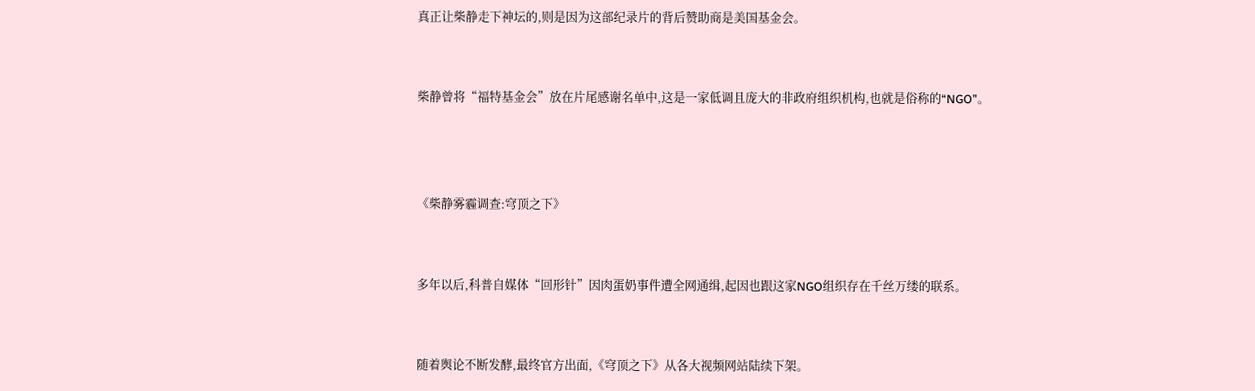真正让柴静走下神坛的,则是因为这部纪录片的背后赞助商是美国基金会。


柴静曾将“福特基金会”放在片尾感谢名单中,这是一家低调且庞大的非政府组织机构,也就是俗称的“NGO”。



《柴静雾霾调查:穹顶之下》


多年以后,科普自媒体“回形针”因肉蛋奶事件遭全网通缉,起因也跟这家NGO组织存在千丝万缕的联系。


随着舆论不断发酵,最终官方出面,《穹顶之下》从各大视频网站陆续下架。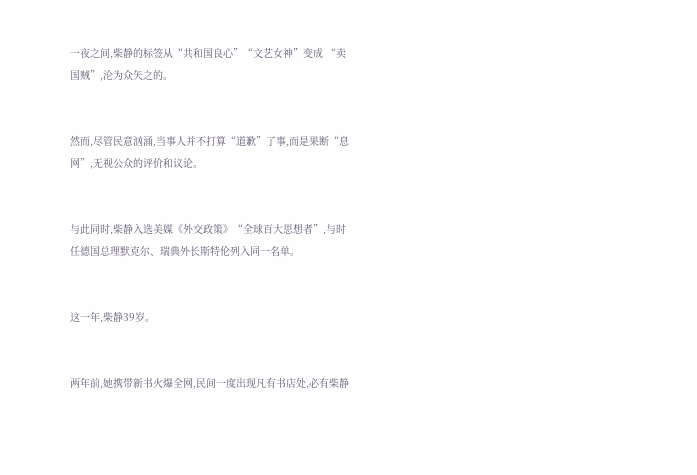一夜之间,柴静的标签从“共和国良心”“文艺女神”变成 “卖国贼”,沦为众矢之的。


然而,尽管民意汹涌,当事人并不打算“道歉”了事,而是果断“息网”,无视公众的评价和议论。


与此同时,柴静入选美媒《外交政策》“全球百大思想者”,与时任德国总理默克尔、瑞典外长斯特伦列入同一名单。


这一年,柴静39岁。


两年前,她携带新书火爆全网,民间一度出现凡有书店处,必有柴静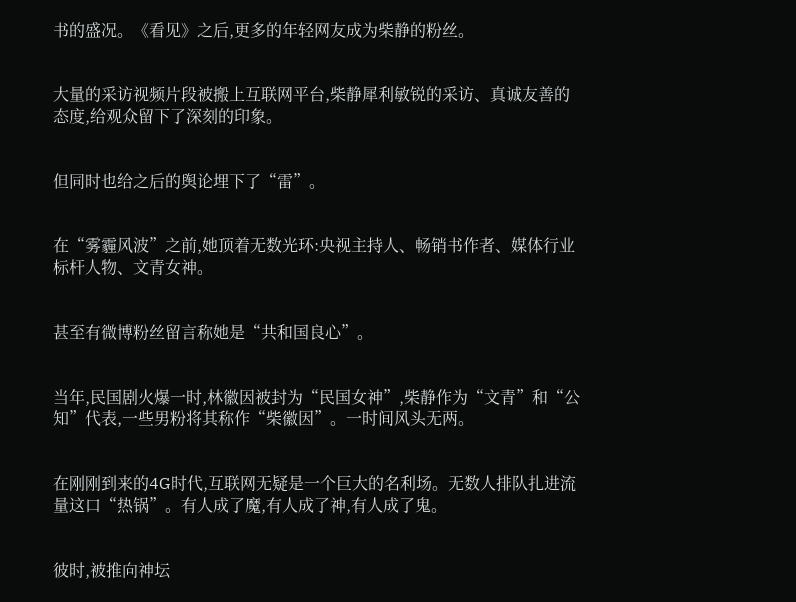书的盛况。《看见》之后,更多的年轻网友成为柴静的粉丝。


大量的采访视频片段被搬上互联网平台,柴静犀利敏锐的采访、真诚友善的态度,给观众留下了深刻的印象。


但同时也给之后的舆论埋下了“雷”。


在“雾霾风波”之前,她顶着无数光环:央视主持人、畅销书作者、媒体行业标杆人物、文青女神。


甚至有微博粉丝留言称她是“共和国良心”。


当年,民国剧火爆一时,林徽因被封为“民国女神”,柴静作为“文青”和“公知”代表,一些男粉将其称作“柴徽因”。一时间风头无两。


在刚刚到来的4G时代,互联网无疑是一个巨大的名利场。无数人排队扎进流量这口“热锅”。有人成了魔,有人成了神,有人成了鬼。


彼时,被推向神坛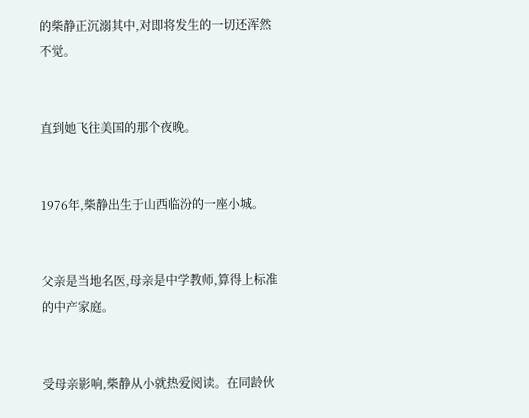的柴静正沉溺其中,对即将发生的一切还浑然不觉。


直到她飞往美国的那个夜晚。


1976年,柴静出生于山西临汾的一座小城。


父亲是当地名医,母亲是中学教师,算得上标准的中产家庭。


受母亲影响,柴静从小就热爱阅读。在同龄伙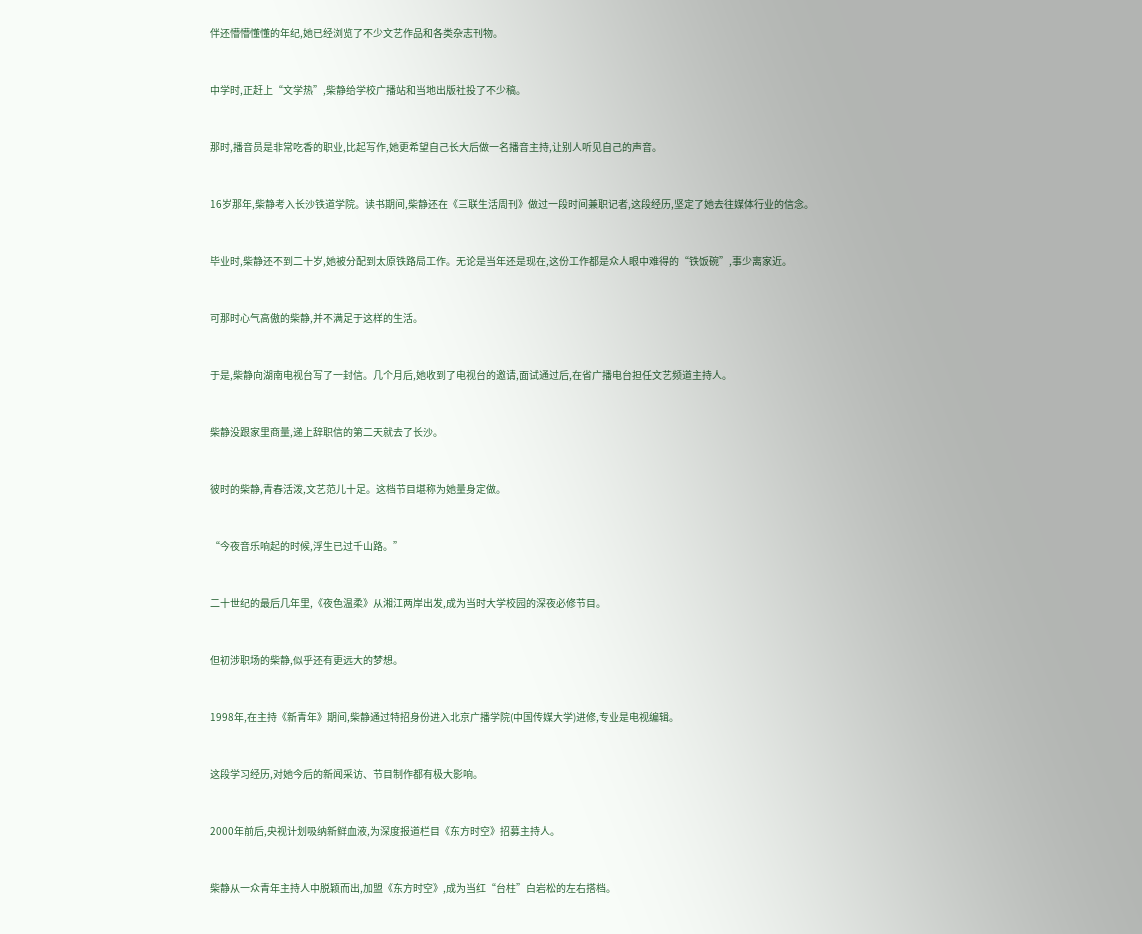伴还懵懵懂懂的年纪,她已经浏览了不少文艺作品和各类杂志刊物。


中学时,正赶上“文学热”,柴静给学校广播站和当地出版社投了不少稿。


那时,播音员是非常吃香的职业,比起写作,她更希望自己长大后做一名播音主持,让别人听见自己的声音。


16岁那年,柴静考入长沙铁道学院。读书期间,柴静还在《三联生活周刊》做过一段时间兼职记者,这段经历,坚定了她去往媒体行业的信念。


毕业时,柴静还不到二十岁,她被分配到太原铁路局工作。无论是当年还是现在,这份工作都是众人眼中难得的“铁饭碗”,事少离家近。


可那时心气高傲的柴静,并不满足于这样的生活。


于是,柴静向湖南电视台写了一封信。几个月后,她收到了电视台的邀请,面试通过后,在省广播电台担任文艺频道主持人。


柴静没跟家里商量,递上辞职信的第二天就去了长沙。


彼时的柴静,青春活泼,文艺范儿十足。这档节目堪称为她量身定做。


“今夜音乐响起的时候,浮生已过千山路。”


二十世纪的最后几年里,《夜色温柔》从湘江两岸出发,成为当时大学校园的深夜必修节目。


但初涉职场的柴静,似乎还有更远大的梦想。


1998年,在主持《新青年》期间,柴静通过特招身份进入北京广播学院(中国传媒大学)进修,专业是电视编辑。


这段学习经历,对她今后的新闻采访、节目制作都有极大影响。


2000年前后,央视计划吸纳新鲜血液,为深度报道栏目《东方时空》招募主持人。


柴静从一众青年主持人中脱颖而出,加盟《东方时空》,成为当红“台柱”白岩松的左右搭档。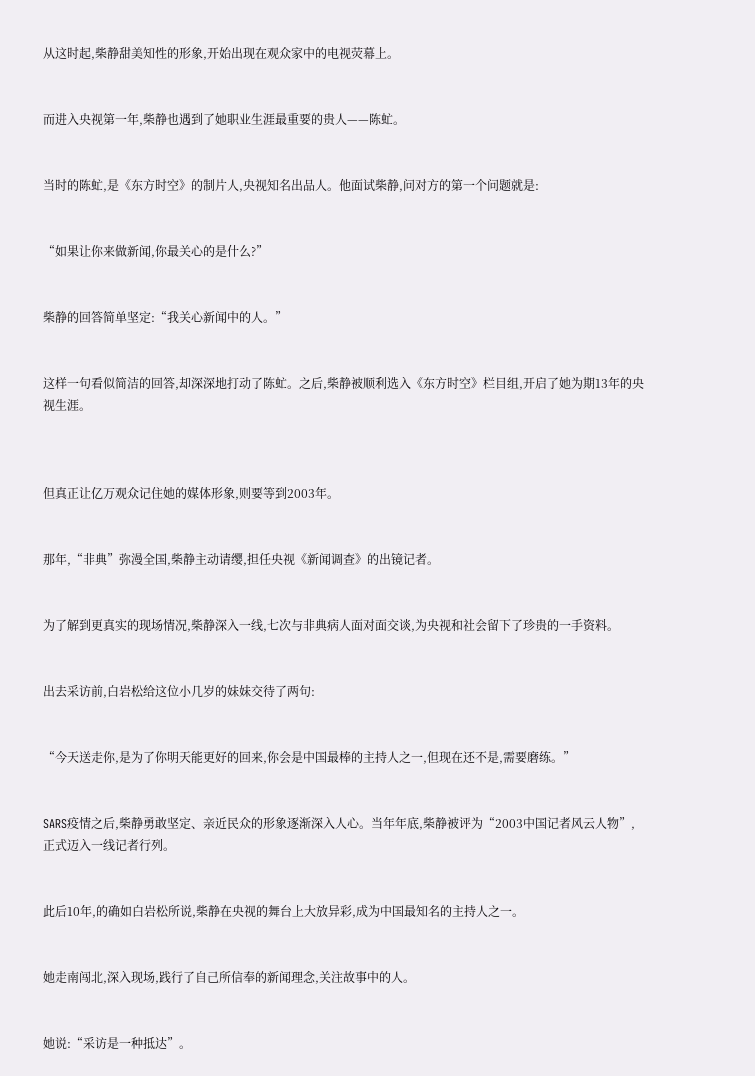从这时起,柴静甜美知性的形象,开始出现在观众家中的电视荧幕上。


而进入央视第一年,柴静也遇到了她职业生涯最重要的贵人——陈虻。


当时的陈虻,是《东方时空》的制片人,央视知名出品人。他面试柴静,问对方的第一个问题就是:


“如果让你来做新闻,你最关心的是什么?”


柴静的回答简单坚定:“我关心新闻中的人。”


这样一句看似简洁的回答,却深深地打动了陈虻。之后,柴静被顺利选入《东方时空》栏目组,开启了她为期13年的央视生涯。



但真正让亿万观众记住她的媒体形象,则要等到2003年。


那年,“非典”弥漫全国,柴静主动请缨,担任央视《新闻调查》的出镜记者。


为了解到更真实的现场情况,柴静深入一线,七次与非典病人面对面交谈,为央视和社会留下了珍贵的一手资料。


出去采访前,白岩松给这位小几岁的妹妹交待了两句:


“今天送走你,是为了你明天能更好的回来,你会是中国最棒的主持人之一,但现在还不是,需要磨练。”


SARS疫情之后,柴静勇敢坚定、亲近民众的形象逐渐深入人心。当年年底,柴静被评为“2003中国记者风云人物”,正式迈入一线记者行列。


此后10年,的确如白岩松所说,柴静在央视的舞台上大放异彩,成为中国最知名的主持人之一。


她走南闯北,深入现场,践行了自己所信奉的新闻理念,关注故事中的人。


她说:“采访是一种抵达”。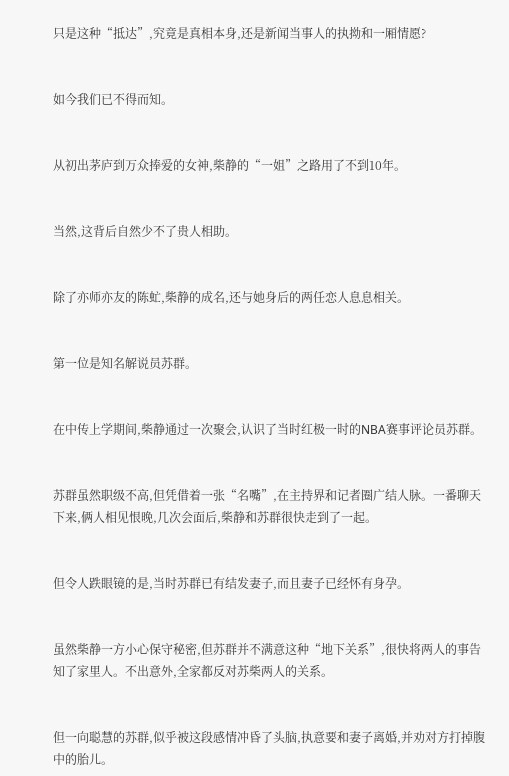只是这种“抵达”,究竟是真相本身,还是新闻当事人的执拗和一厢情愿?


如今我们已不得而知。


从初出茅庐到万众捧爱的女神,柴静的“一姐”之路用了不到10年。


当然,这背后自然少不了贵人相助。


除了亦师亦友的陈虻,柴静的成名,还与她身后的两任恋人息息相关。


第一位是知名解说员苏群。


在中传上学期间,柴静通过一次聚会,认识了当时红极一时的NBA赛事评论员苏群。


苏群虽然职级不高,但凭借着一张“名嘴”,在主持界和记者圈广结人脉。一番聊天下来,俩人相见恨晚,几次会面后,柴静和苏群很快走到了一起。


但令人跌眼镜的是,当时苏群已有结发妻子,而且妻子已经怀有身孕。


虽然柴静一方小心保守秘密,但苏群并不满意这种“地下关系”,很快将两人的事告知了家里人。不出意外,全家都反对苏柴两人的关系。


但一向聪慧的苏群,似乎被这段感情冲昏了头脑,执意要和妻子离婚,并劝对方打掉腹中的胎儿。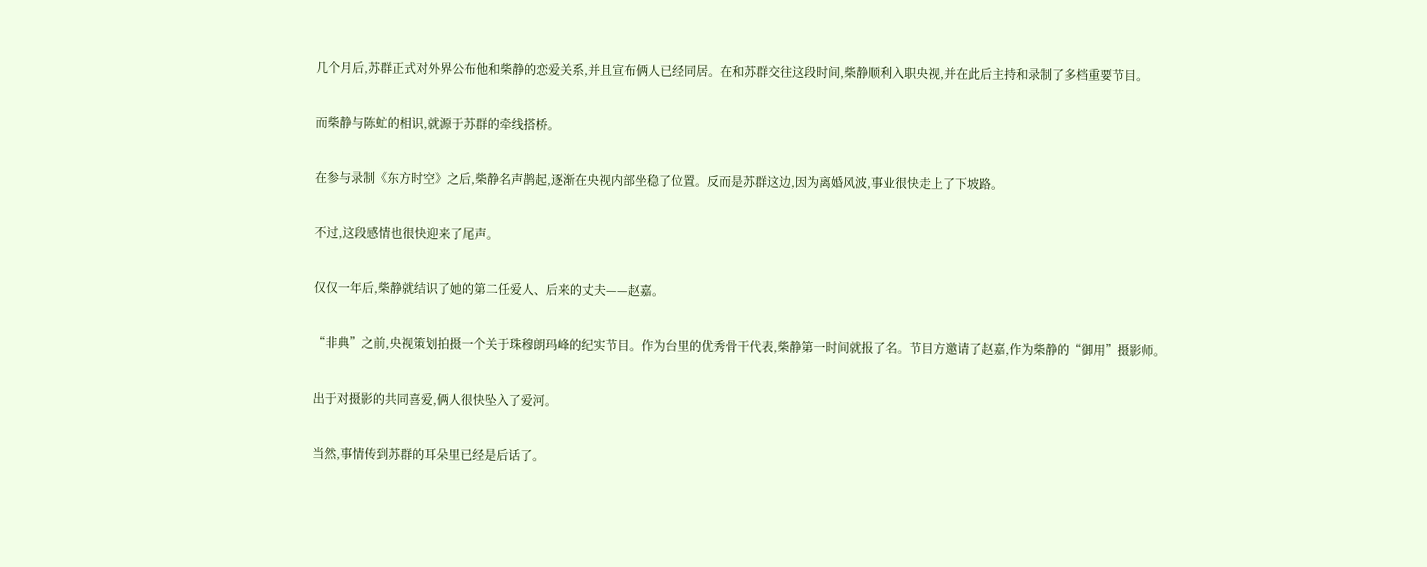几个月后,苏群正式对外界公布他和柴静的恋爱关系,并且宣布俩人已经同居。在和苏群交往这段时间,柴静顺利入职央视,并在此后主持和录制了多档重要节目。


而柴静与陈虻的相识,就源于苏群的牵线搭桥。


在参与录制《东方时空》之后,柴静名声鹊起,逐渐在央视内部坐稳了位置。反而是苏群这边,因为离婚风波,事业很快走上了下坡路。


不过,这段感情也很快迎来了尾声。


仅仅一年后,柴静就结识了她的第二任爱人、后来的丈夫——赵嘉。


“非典”之前,央视策划拍摄一个关于珠穆朗玛峰的纪实节目。作为台里的优秀骨干代表,柴静第一时间就报了名。节目方邀请了赵嘉,作为柴静的“御用”摄影师。


出于对摄影的共同喜爱,俩人很快坠入了爱河。


当然,事情传到苏群的耳朵里已经是后话了。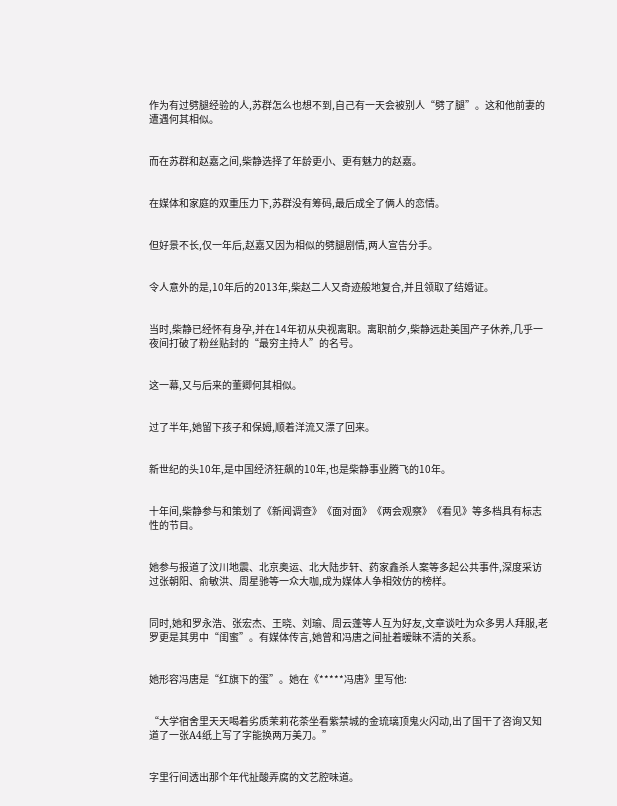作为有过劈腿经验的人,苏群怎么也想不到,自己有一天会被别人“劈了腿”。这和他前妻的遭遇何其相似。


而在苏群和赵嘉之间,柴静选择了年龄更小、更有魅力的赵嘉。


在媒体和家庭的双重压力下,苏群没有筹码,最后成全了俩人的恋情。


但好景不长,仅一年后,赵嘉又因为相似的劈腿剧情,两人宣告分手。


令人意外的是,10年后的2013年,柴赵二人又奇迹般地复合,并且领取了结婚证。


当时,柴静已经怀有身孕,并在14年初从央视离职。离职前夕,柴静远赴美国产子休养,几乎一夜间打破了粉丝贴封的“最穷主持人”的名号。


这一幕,又与后来的董卿何其相似。


过了半年,她留下孩子和保姆,顺着洋流又漂了回来。


新世纪的头10年,是中国经济狂飙的10年,也是柴静事业腾飞的10年。


十年间,柴静参与和策划了《新闻调查》《面对面》《两会观察》《看见》等多档具有标志性的节目。


她参与报道了汶川地震、北京奥运、北大陆步轩、药家鑫杀人案等多起公共事件,深度采访过张朝阳、俞敏洪、周星驰等一众大咖,成为媒体人争相效仿的榜样。


同时,她和罗永浩、张宏杰、王晓、刘瑜、周云蓬等人互为好友,文章谈吐为众多男人拜服,老罗更是其男中“闺蜜”。有媒体传言,她曾和冯唐之间扯着暧昧不清的关系。


她形容冯唐是“红旗下的蛋”。她在《*****冯唐》里写他:


“大学宿舍里天天喝着劣质茉莉花茶坐看紫禁城的金琉璃顶鬼火闪动,出了国干了咨询又知道了一张A4纸上写了字能换两万美刀。”


字里行间透出那个年代扯酸弄腐的文艺腔味道。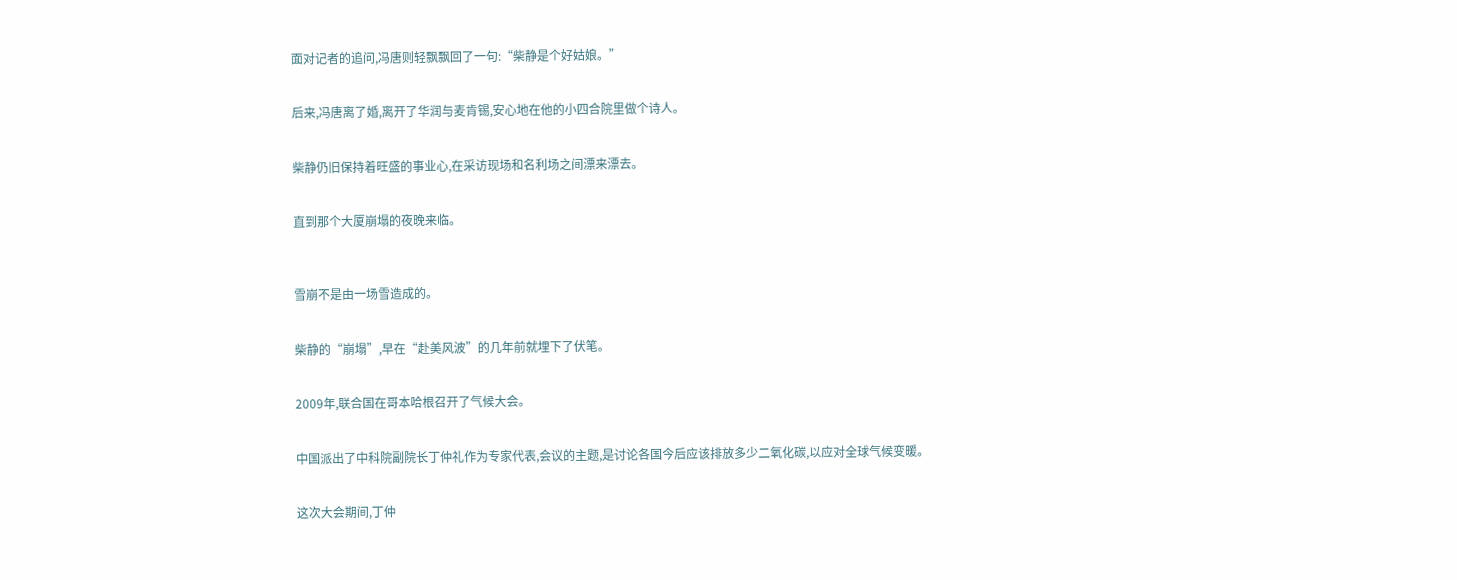面对记者的追问,冯唐则轻飘飘回了一句:“柴静是个好姑娘。”


后来,冯唐离了婚,离开了华润与麦肯锡,安心地在他的小四合院里做个诗人。


柴静仍旧保持着旺盛的事业心,在采访现场和名利场之间漂来漂去。


直到那个大厦崩塌的夜晚来临。



雪崩不是由一场雪造成的。


柴静的“崩塌”,早在“赴美风波”的几年前就埋下了伏笔。


2009年,联合国在哥本哈根召开了气候大会。


中国派出了中科院副院长丁仲礼作为专家代表,会议的主题,是讨论各国今后应该排放多少二氧化碳,以应对全球气候变暖。


这次大会期间,丁仲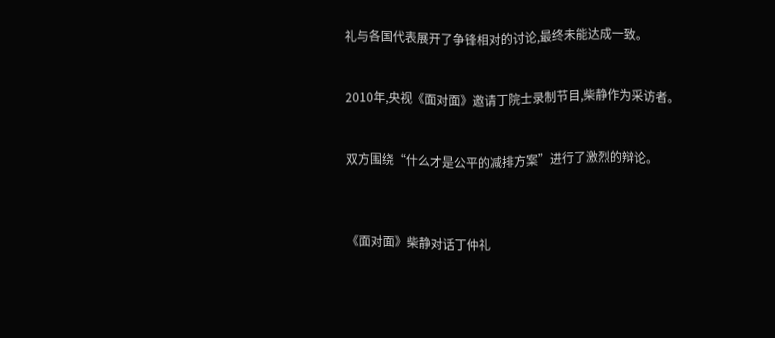礼与各国代表展开了争锋相对的讨论,最终未能达成一致。


2010年,央视《面对面》邀请丁院士录制节目,柴静作为采访者。


双方围绕“什么才是公平的减排方案”进行了激烈的辩论。



《面对面》柴静对话丁仲礼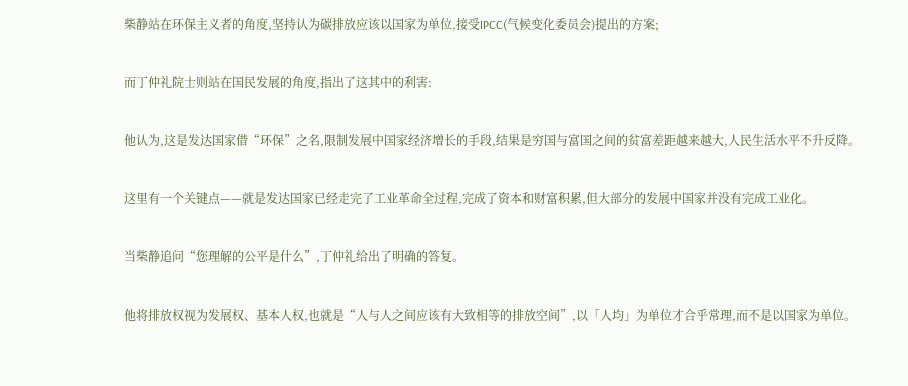柴静站在环保主义者的角度,坚持认为碳排放应该以国家为单位,接受IPCC(气候变化委员会)提出的方案;


而丁仲礼院士则站在国民发展的角度,指出了这其中的利害:


他认为,这是发达国家借“环保”之名,限制发展中国家经济增长的手段,结果是穷国与富国之间的贫富差距越来越大,人民生活水平不升反降。


这里有一个关键点——就是发达国家已经走完了工业革命全过程,完成了资本和财富积累,但大部分的发展中国家并没有完成工业化。


当柴静追问“您理解的公平是什么”,丁仲礼给出了明确的答复。


他将排放权视为发展权、基本人权,也就是“人与人之间应该有大致相等的排放空间”,以「人均」为单位才合乎常理,而不是以国家为单位。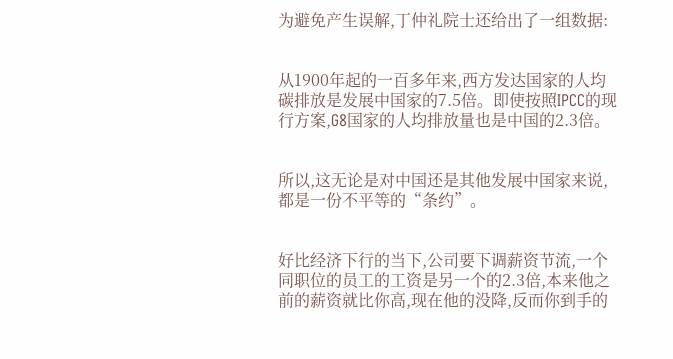为避免产生误解,丁仲礼院士还给出了一组数据:


从1900年起的一百多年来,西方发达国家的人均碳排放是发展中国家的7.5倍。即使按照IPCC的现行方案,G8国家的人均排放量也是中国的2.3倍。


所以,这无论是对中国还是其他发展中国家来说,都是一份不平等的“条约”。


好比经济下行的当下,公司要下调薪资节流,一个同职位的员工的工资是另一个的2.3倍,本来他之前的薪资就比你高,现在他的没降,反而你到手的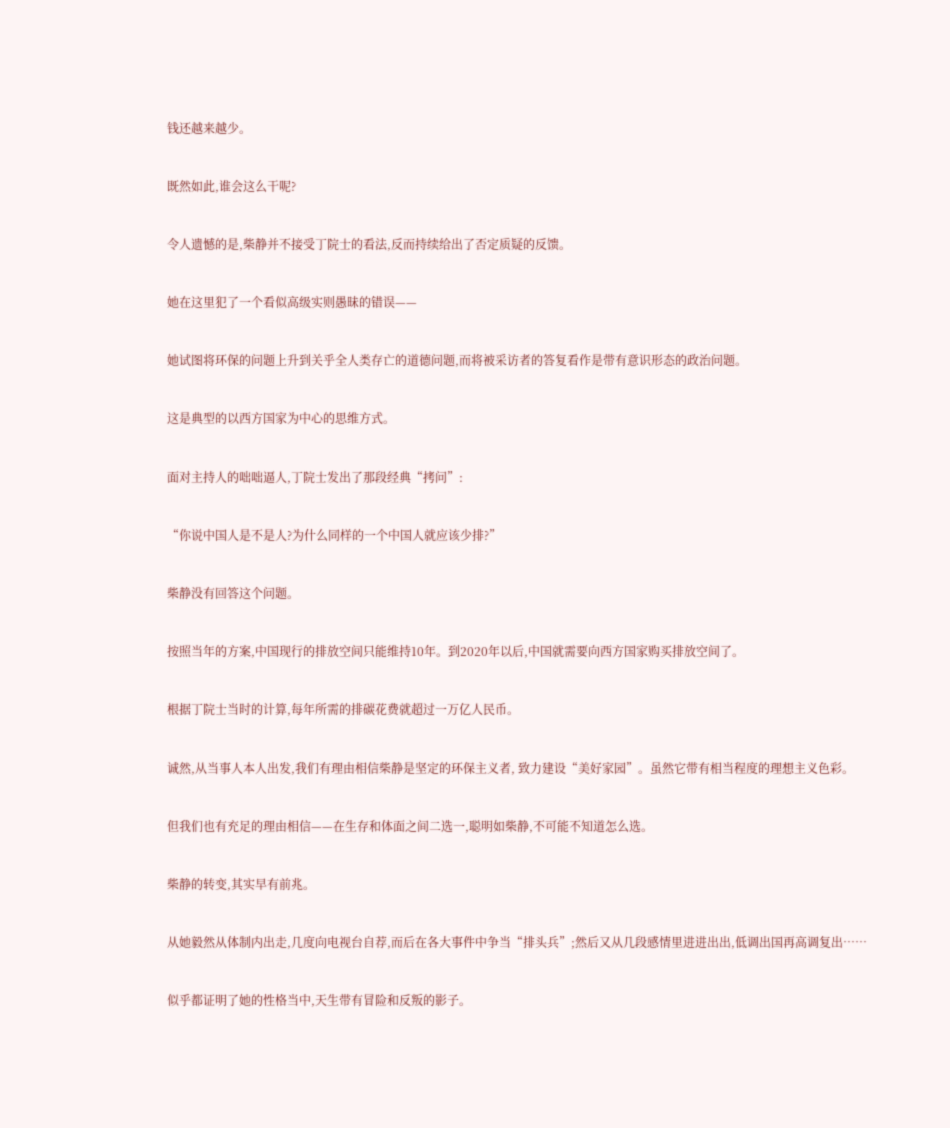钱还越来越少。


既然如此,谁会这么干呢?


令人遗憾的是,柴静并不接受丁院士的看法,反而持续给出了否定质疑的反馈。


她在这里犯了一个看似高级实则愚昧的错误——


她试图将环保的问题上升到关乎全人类存亡的道德问题,而将被采访者的答复看作是带有意识形态的政治问题。


这是典型的以西方国家为中心的思维方式。


面对主持人的咄咄逼人,丁院士发出了那段经典“拷问”:


“你说中国人是不是人?为什么同样的一个中国人就应该少排?”


柴静没有回答这个问题。


按照当年的方案,中国现行的排放空间只能维持10年。到2020年以后,中国就需要向西方国家购买排放空间了。


根据丁院士当时的计算,每年所需的排碳花费就超过一万亿人民币。


诚然,从当事人本人出发,我们有理由相信柴静是坚定的环保主义者, 致力建设“美好家园”。虽然它带有相当程度的理想主义色彩。


但我们也有充足的理由相信——在生存和体面之间二选一,聪明如柴静,不可能不知道怎么选。


柴静的转变,其实早有前兆。


从她毅然从体制内出走,几度向电视台自荐,而后在各大事件中争当“排头兵”;然后又从几段感情里进进出出,低调出国再高调复出……


似乎都证明了她的性格当中,天生带有冒险和反叛的影子。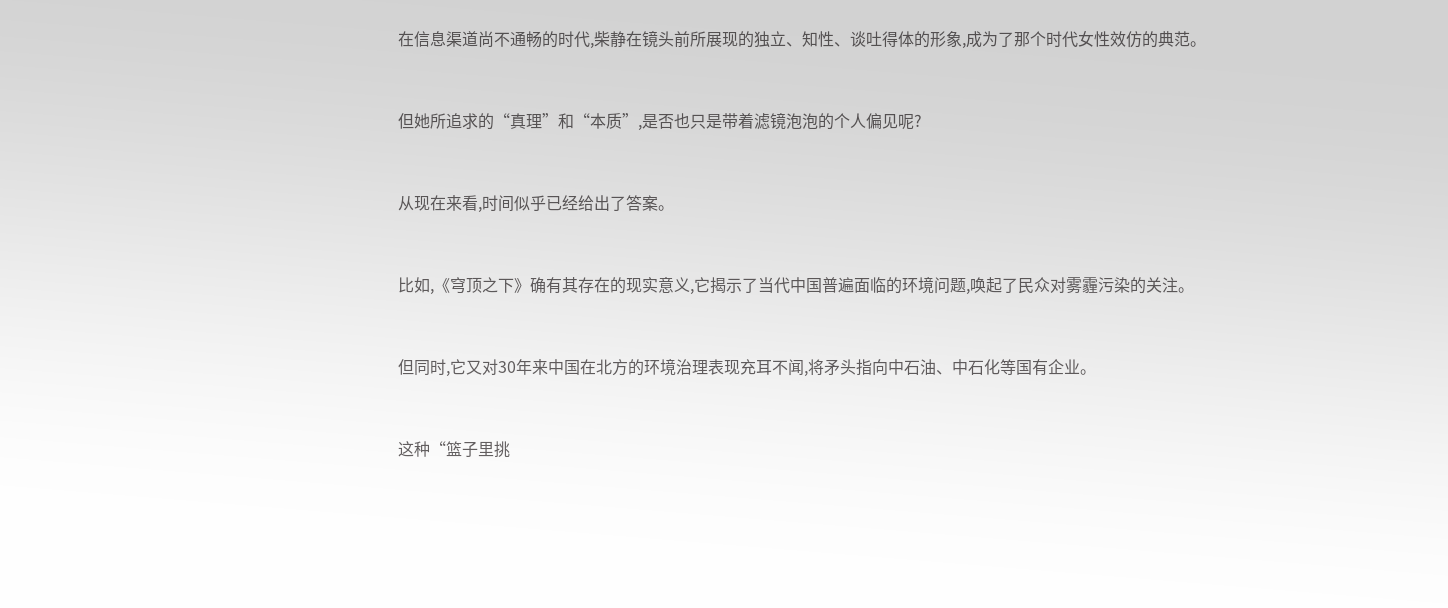在信息渠道尚不通畅的时代,柴静在镜头前所展现的独立、知性、谈吐得体的形象,成为了那个时代女性效仿的典范。


但她所追求的“真理”和“本质”,是否也只是带着滤镜泡泡的个人偏见呢?


从现在来看,时间似乎已经给出了答案。


比如,《穹顶之下》确有其存在的现实意义,它揭示了当代中国普遍面临的环境问题,唤起了民众对雾霾污染的关注。


但同时,它又对30年来中国在北方的环境治理表现充耳不闻,将矛头指向中石油、中石化等国有企业。


这种“篮子里挑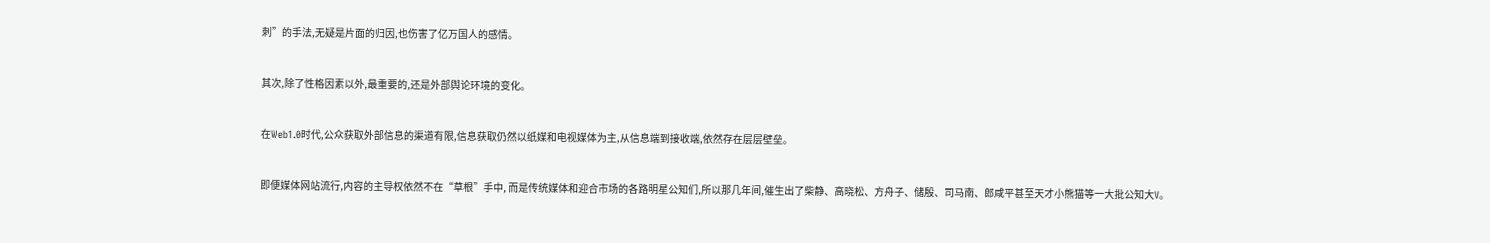刺”的手法,无疑是片面的归因,也伤害了亿万国人的感情。


其次,除了性格因素以外,最重要的,还是外部舆论环境的变化。


在Web1.0时代,公众获取外部信息的渠道有限,信息获取仍然以纸媒和电视媒体为主,从信息端到接收端,依然存在层层壁垒。


即便媒体网站流行,内容的主导权依然不在“草根”手中, 而是传统媒体和迎合市场的各路明星公知们,所以那几年间,催生出了柴静、高晓松、方舟子、储殷、司马南、郎咸平甚至天才小熊猫等一大批公知大V。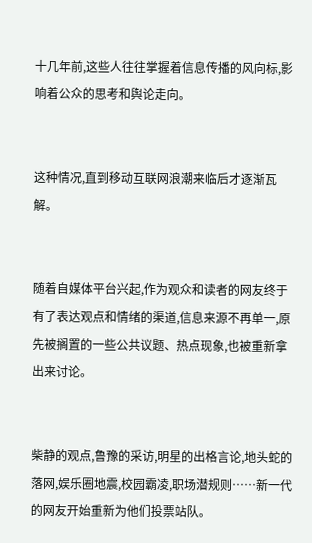十几年前,这些人往往掌握着信息传播的风向标,影响着公众的思考和舆论走向。


这种情况,直到移动互联网浪潮来临后才逐渐瓦解。


随着自媒体平台兴起,作为观众和读者的网友终于有了表达观点和情绪的渠道,信息来源不再单一,原先被搁置的一些公共议题、热点现象,也被重新拿出来讨论。


柴静的观点,鲁豫的采访,明星的出格言论,地头蛇的落网,娱乐圈地震,校园霸凌,职场潜规则……新一代的网友开始重新为他们投票站队。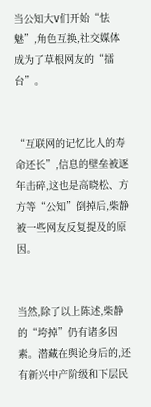当公知大V们开始“怯魅”,角色互换,社交媒体成为了草根网友的“擂台”。


“互联网的记忆比人的寿命还长”,信息的壁垒被逐年击碎,这也是高晓松、方方等“公知”倒掉后,柴静被一些网友反复提及的原因。


当然,除了以上陈述,柴静的“垮掉”仍有诸多因素。潜藏在舆论身后的,还有新兴中产阶级和下层民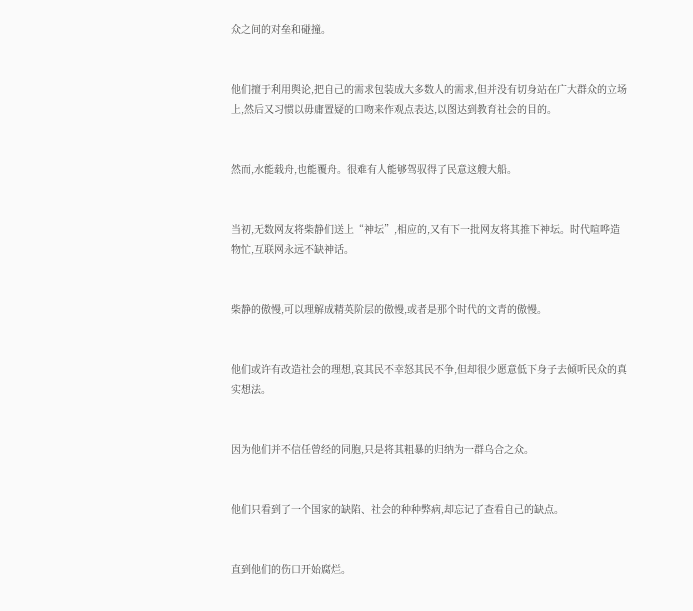众之间的对垒和碰撞。


他们擅于利用舆论,把自己的需求包装成大多数人的需求,但并没有切身站在广大群众的立场上,然后又习惯以毋庸置疑的口吻来作观点表达,以图达到教育社会的目的。


然而,水能载舟,也能覆舟。很难有人能够驾驭得了民意这艘大船。


当初,无数网友将柴静们送上“神坛”,相应的,又有下一批网友将其推下神坛。时代喧哗造物忙,互联网永远不缺神话。


柴静的傲慢,可以理解成精英阶层的傲慢,或者是那个时代的文青的傲慢。


他们或许有改造社会的理想,哀其民不幸怒其民不争,但却很少愿意低下身子去倾听民众的真实想法。


因为他们并不信任曾经的同胞,只是将其粗暴的归纳为一群乌合之众。


他们只看到了一个国家的缺陷、社会的种种弊病,却忘记了查看自己的缺点。


直到他们的伤口开始腐烂。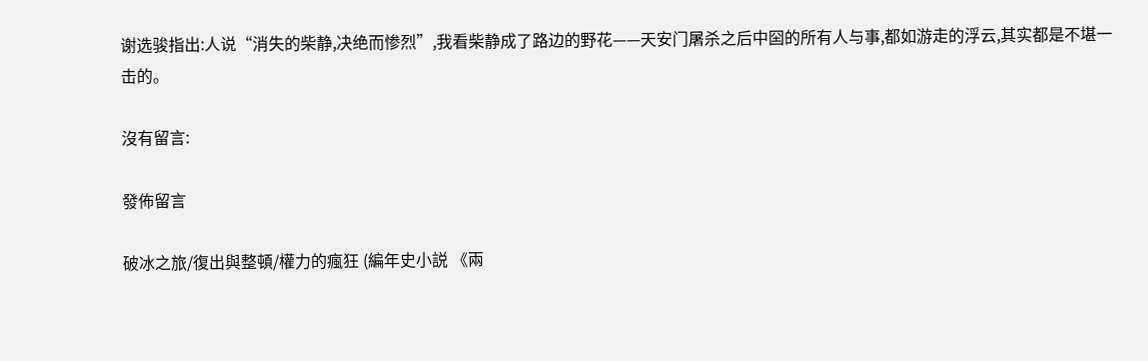谢选骏指出:人说“消失的柴静,决绝而惨烈”,我看柴静成了路边的野花——天安门屠杀之后中囶的所有人与事,都如游走的浮云,其实都是不堪一击的。

沒有留言:

發佈留言

破冰之旅/復出與整頓/權力的瘋狂 (編年史小説 《兩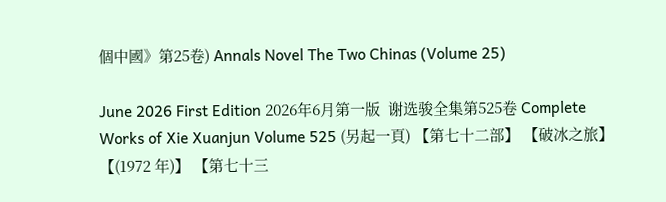個中國》第25卷) Annals Novel The Two Chinas (Volume 25)

June 2026 First Edition 2026年6月第一版  谢选骏全集第525卷 Complete Works of Xie Xuanjun Volume 525 (另起一頁) 【第七十二部】 【破冰之旅】 【(1972 年)】 【第七十三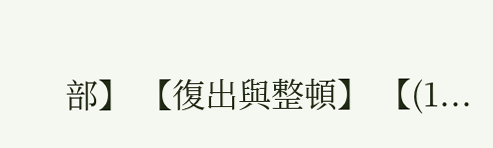部】 【復出與整頓】 【(1...